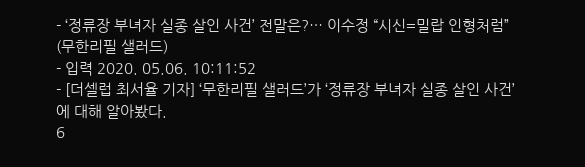- ‘정류장 부녀자 실종 살인 사건’ 전말은?… 이수정 “시신=밀랍 인형처럼” (무한리필 샐러드)
- 입력 2020. 05.06. 10:11:52
- [더셀럽 최서율 기자] ‘무한리필 샐러드’가 ‘정류장 부녀자 실종 살인 사건’에 대해 알아봤다.
6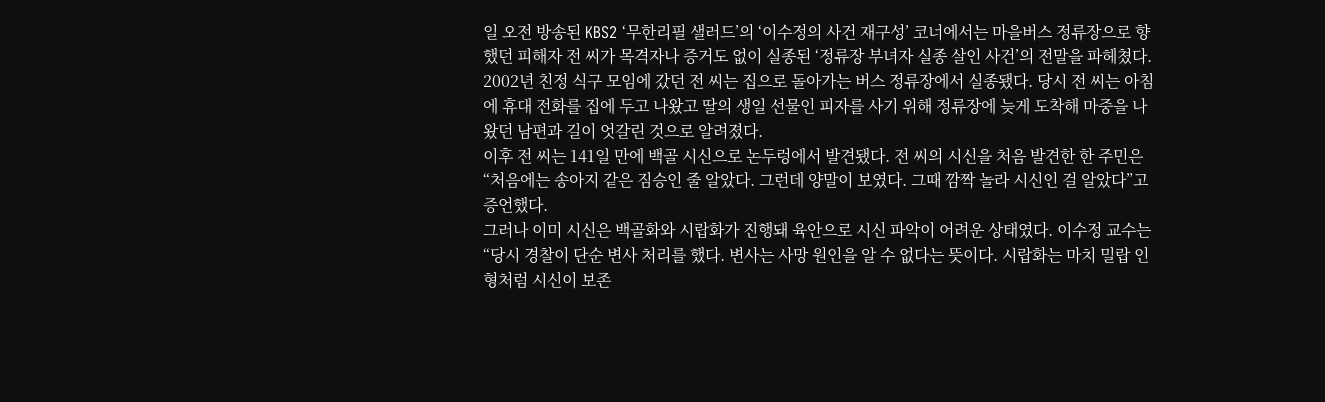일 오전 방송된 KBS2 ‘무한리필 샐러드’의 ‘이수정의 사건 재구성’ 코너에서는 마을버스 정류장으로 향했던 피해자 전 씨가 목격자나 증거도 없이 실종된 ‘정류장 부녀자 실종 살인 사건’의 전말을 파헤쳤다.
2002년 친정 식구 모임에 갔던 전 씨는 집으로 돌아가는 버스 정류장에서 실종됐다. 당시 전 씨는 아침에 휴대 전화를 집에 두고 나왔고 딸의 생일 선물인 피자를 사기 위해 정류장에 늦게 도착해 마중을 나왔던 남편과 길이 엇갈린 것으로 알려졌다.
이후 전 씨는 141일 만에 백골 시신으로 논두렁에서 발견됐다. 전 씨의 시신을 처음 발견한 한 주민은 “처음에는 송아지 같은 짐승인 줄 알았다. 그런데 양말이 보였다. 그때 깜짝 놀라 시신인 걸 알았다”고 증언했다.
그러나 이미 시신은 백골화와 시랍화가 진행돼 육안으로 시신 파악이 어려운 상태였다. 이수정 교수는 “당시 경찰이 단순 변사 처리를 했다. 변사는 사망 원인을 알 수 없다는 뜻이다. 시랍화는 마치 밀랍 인형처럼 시신이 보존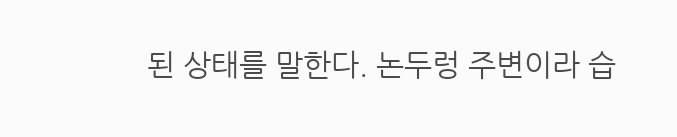된 상태를 말한다. 논두렁 주변이라 습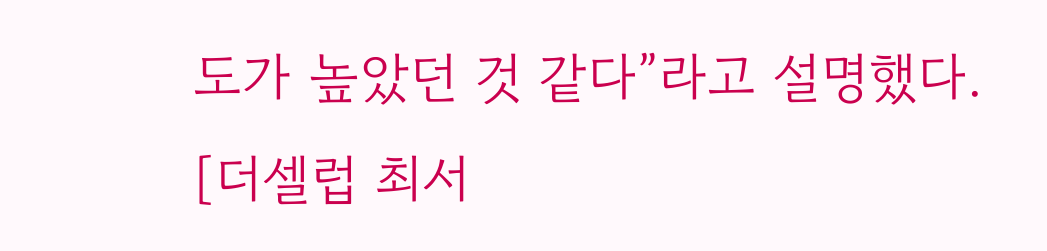도가 높았던 것 같다”라고 설명했다.
[더셀럽 최서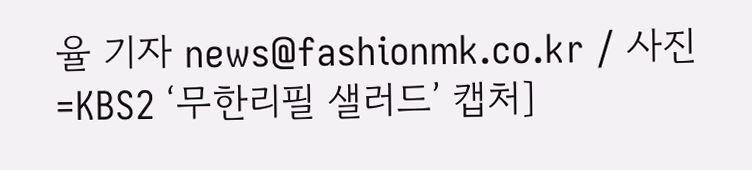율 기자 news@fashionmk.co.kr / 사진=KBS2 ‘무한리필 샐러드’ 캡처]